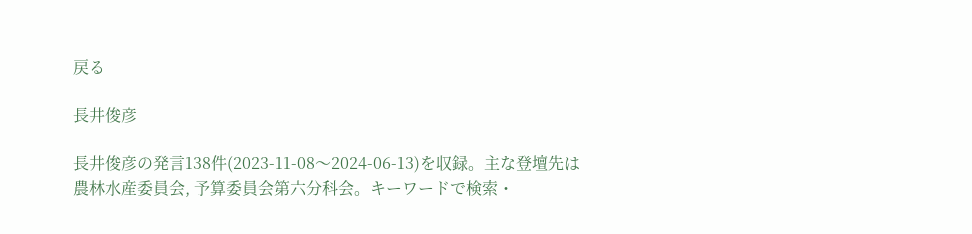戻る

長井俊彦

長井俊彦の発言138件(2023-11-08〜2024-06-13)を収録。主な登壇先は農林水産委員会, 予算委員会第六分科会。キーワードで検索・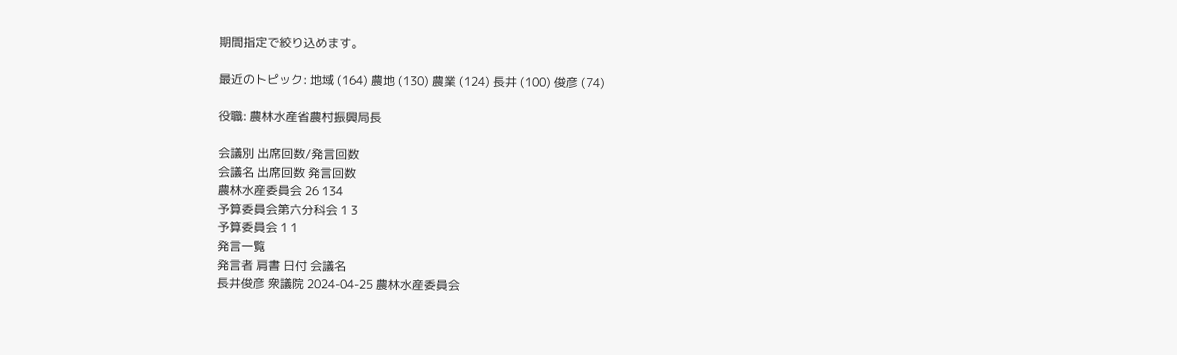期間指定で絞り込めます。

最近のトピック: 地域 (164) 農地 (130) 農業 (124) 長井 (100) 俊彦 (74)

役職: 農林水産省農村振興局長

会議別 出席回数/発言回数
会議名 出席回数 発言回数
農林水産委員会 26 134
予算委員会第六分科会 1 3
予算委員会 1 1
発言一覧
発言者 肩書 日付 会議名
長井俊彦 衆議院 2024-04-25 農林水産委員会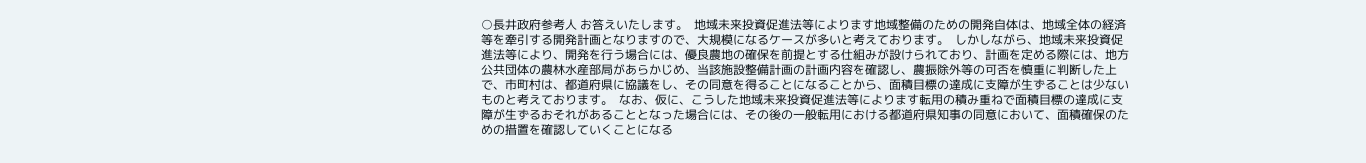○長井政府参考人 お答えいたします。  地域未来投資促進法等によります地域整備のための開発自体は、地域全体の経済等を牽引する開発計画となりますので、大規模になるケースが多いと考えております。  しかしながら、地域未来投資促進法等により、開発を行う場合には、優良農地の確保を前提とする仕組みが設けられており、計画を定める際には、地方公共団体の農林水産部局があらかじめ、当該施設整備計画の計画内容を確認し、農振除外等の可否を慎重に判断した上で、市町村は、都道府県に協議をし、その同意を得ることになることから、面積目標の達成に支障が生ずることは少ないものと考えております。  なお、仮に、こうした地域未来投資促進法等によります転用の積み重ねで面積目標の達成に支障が生ずるおそれがあることとなった場合には、その後の一般転用における都道府県知事の同意において、面積確保のための措置を確認していくことになる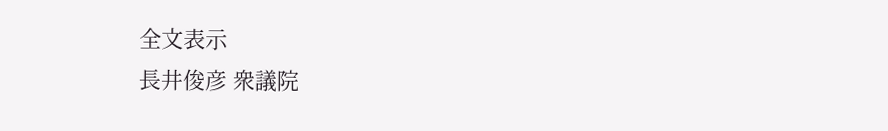全文表示
長井俊彦 衆議院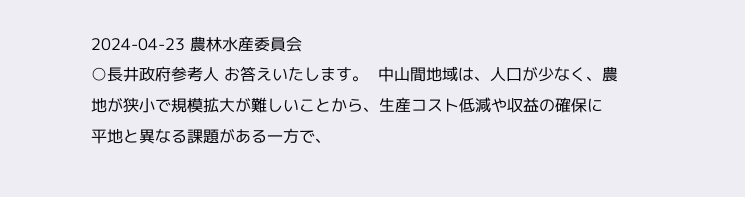2024-04-23 農林水産委員会
○長井政府参考人 お答えいたします。  中山間地域は、人口が少なく、農地が狭小で規模拡大が難しいことから、生産コスト低減や収益の確保に平地と異なる課題がある一方で、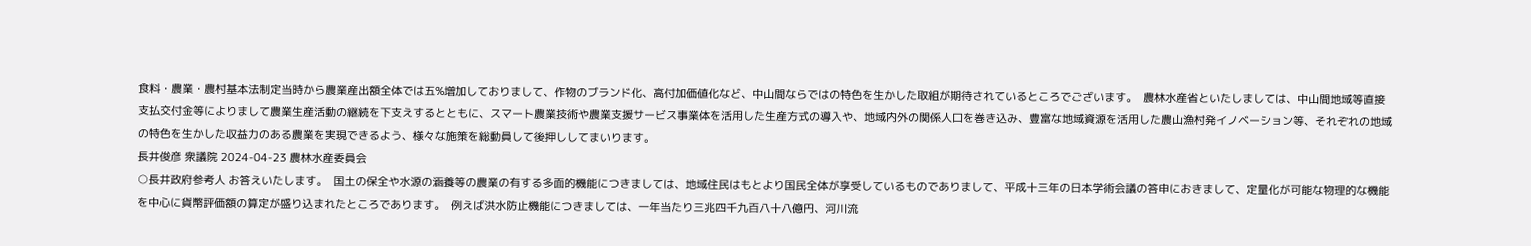食料・農業・農村基本法制定当時から農業産出額全体では五%増加しておりまして、作物のブランド化、高付加価値化など、中山間ならではの特色を生かした取組が期待されているところでございます。  農林水産省といたしましては、中山間地域等直接支払交付金等によりまして農業生産活動の継続を下支えするとともに、スマート農業技術や農業支援サービス事業体を活用した生産方式の導入や、地域内外の関係人口を巻き込み、豊富な地域資源を活用した農山漁村発イノベーション等、それぞれの地域の特色を生かした収益力のある農業を実現できるよう、様々な施策を総動員して後押ししてまいります。
長井俊彦 衆議院 2024-04-23 農林水産委員会
○長井政府参考人 お答えいたします。  国土の保全や水源の涵養等の農業の有する多面的機能につきましては、地域住民はもとより国民全体が享受しているものでありまして、平成十三年の日本学術会議の答申におきまして、定量化が可能な物理的な機能を中心に貨幣評価額の算定が盛り込まれたところであります。  例えば洪水防止機能につきましては、一年当たり三兆四千九百八十八億円、河川流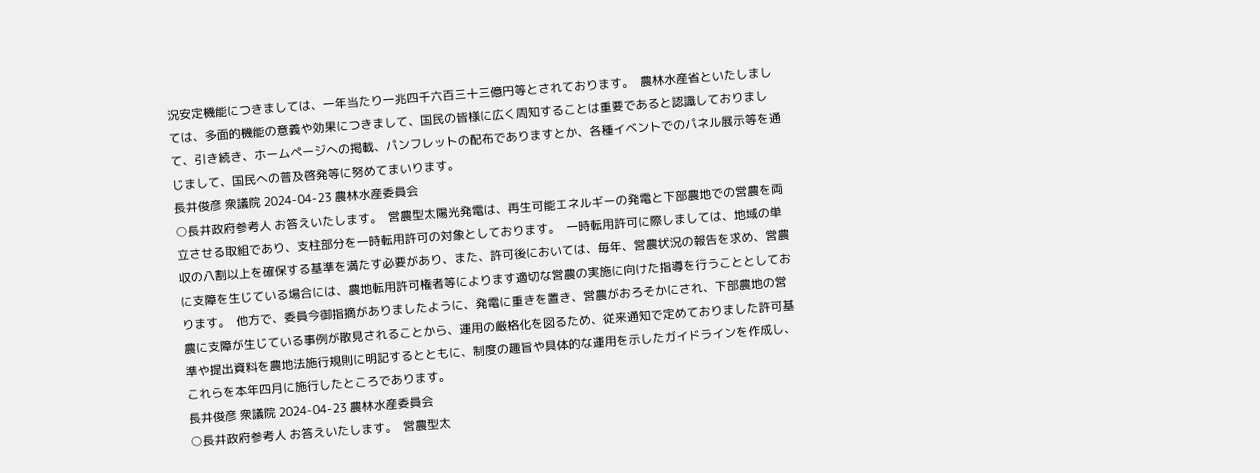況安定機能につきましては、一年当たり一兆四千六百三十三億円等とされております。  農林水産省といたしましては、多面的機能の意義や効果につきまして、国民の皆様に広く周知することは重要であると認識しておりまして、引き続き、ホームページへの掲載、パンフレットの配布でありますとか、各種イベントでのパネル展示等を通じまして、国民への普及啓発等に努めてまいります。
長井俊彦 衆議院 2024-04-23 農林水産委員会
○長井政府参考人 お答えいたします。  営農型太陽光発電は、再生可能エネルギーの発電と下部農地での営農を両立させる取組であり、支柱部分を一時転用許可の対象としております。  一時転用許可に際しましては、地域の単収の八割以上を確保する基準を満たす必要があり、また、許可後においては、毎年、営農状況の報告を求め、営農に支障を生じている場合には、農地転用許可権者等によります適切な営農の実施に向けた指導を行うこととしております。  他方で、委員今御指摘がありましたように、発電に重きを置き、営農がおろそかにされ、下部農地の営農に支障が生じている事例が散見されることから、運用の厳格化を図るため、従来通知で定めておりました許可基準や提出資料を農地法施行規則に明記するとともに、制度の趣旨や具体的な運用を示したガイドラインを作成し、これらを本年四月に施行したところであります。
長井俊彦 衆議院 2024-04-23 農林水産委員会
○長井政府参考人 お答えいたします。  営農型太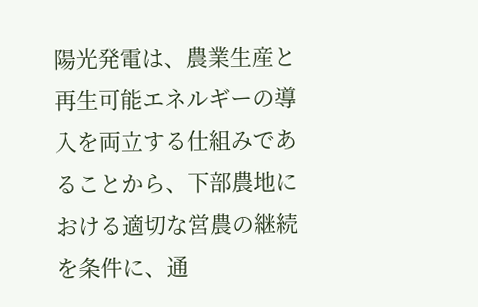陽光発電は、農業生産と再生可能エネルギーの導入を両立する仕組みであることから、下部農地における適切な営農の継続を条件に、通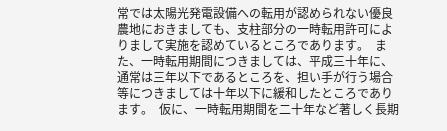常では太陽光発電設備への転用が認められない優良農地におきましても、支柱部分の一時転用許可によりまして実施を認めているところであります。  また、一時転用期間につきましては、平成三十年に、通常は三年以下であるところを、担い手が行う場合等につきましては十年以下に緩和したところであります。  仮に、一時転用期間を二十年など著しく長期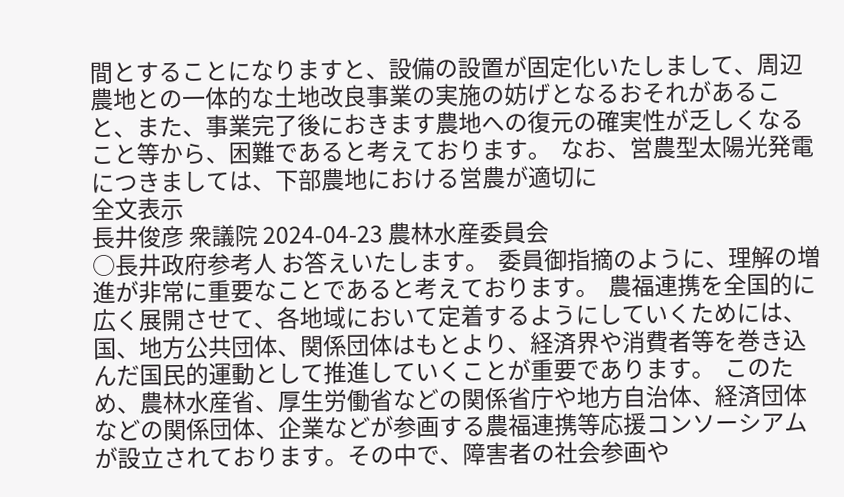間とすることになりますと、設備の設置が固定化いたしまして、周辺農地との一体的な土地改良事業の実施の妨げとなるおそれがあること、また、事業完了後におきます農地への復元の確実性が乏しくなること等から、困難であると考えております。  なお、営農型太陽光発電につきましては、下部農地における営農が適切に
全文表示
長井俊彦 衆議院 2024-04-23 農林水産委員会
○長井政府参考人 お答えいたします。  委員御指摘のように、理解の増進が非常に重要なことであると考えております。  農福連携を全国的に広く展開させて、各地域において定着するようにしていくためには、国、地方公共団体、関係団体はもとより、経済界や消費者等を巻き込んだ国民的運動として推進していくことが重要であります。  このため、農林水産省、厚生労働省などの関係省庁や地方自治体、経済団体などの関係団体、企業などが参画する農福連携等応援コンソーシアムが設立されております。その中で、障害者の社会参画や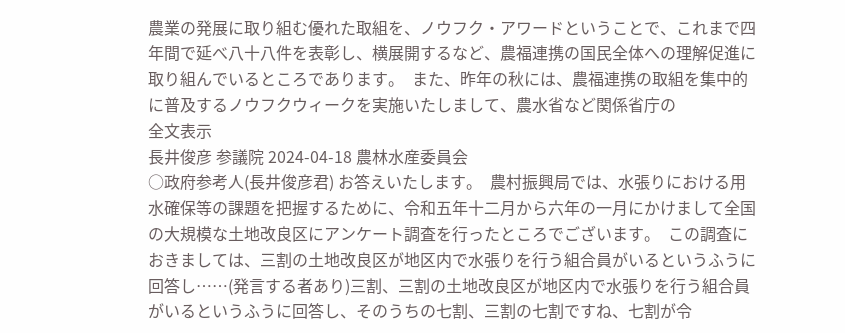農業の発展に取り組む優れた取組を、ノウフク・アワードということで、これまで四年間で延べ八十八件を表彰し、横展開するなど、農福連携の国民全体への理解促進に取り組んでいるところであります。  また、昨年の秋には、農福連携の取組を集中的に普及するノウフクウィークを実施いたしまして、農水省など関係省庁の
全文表示
長井俊彦 参議院 2024-04-18 農林水産委員会
○政府参考人(長井俊彦君) お答えいたします。  農村振興局では、水張りにおける用水確保等の課題を把握するために、令和五年十二月から六年の一月にかけまして全国の大規模な土地改良区にアンケート調査を行ったところでございます。  この調査におきましては、三割の土地改良区が地区内で水張りを行う組合員がいるというふうに回答し……(発言する者あり)三割、三割の土地改良区が地区内で水張りを行う組合員がいるというふうに回答し、そのうちの七割、三割の七割ですね、七割が令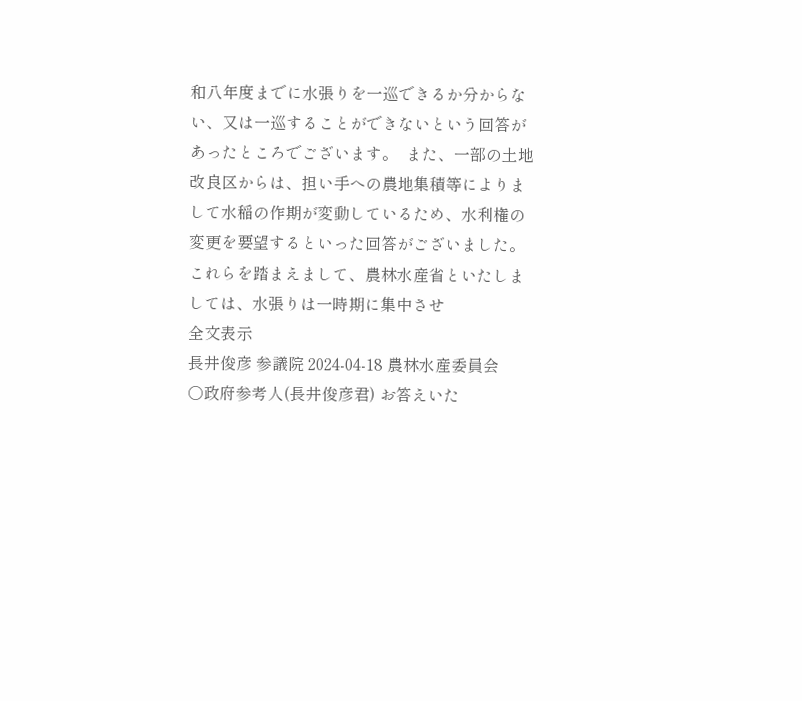和八年度までに水張りを一巡できるか分からない、又は一巡することができないという回答があったところでございます。  また、一部の土地改良区からは、担い手への農地集積等によりまして水稲の作期が変動しているため、水利権の変更を要望するといった回答がございました。  これらを踏まえまして、農林水産省といたしましては、水張りは一時期に集中させ
全文表示
長井俊彦 参議院 2024-04-18 農林水産委員会
○政府参考人(長井俊彦君) お答えいた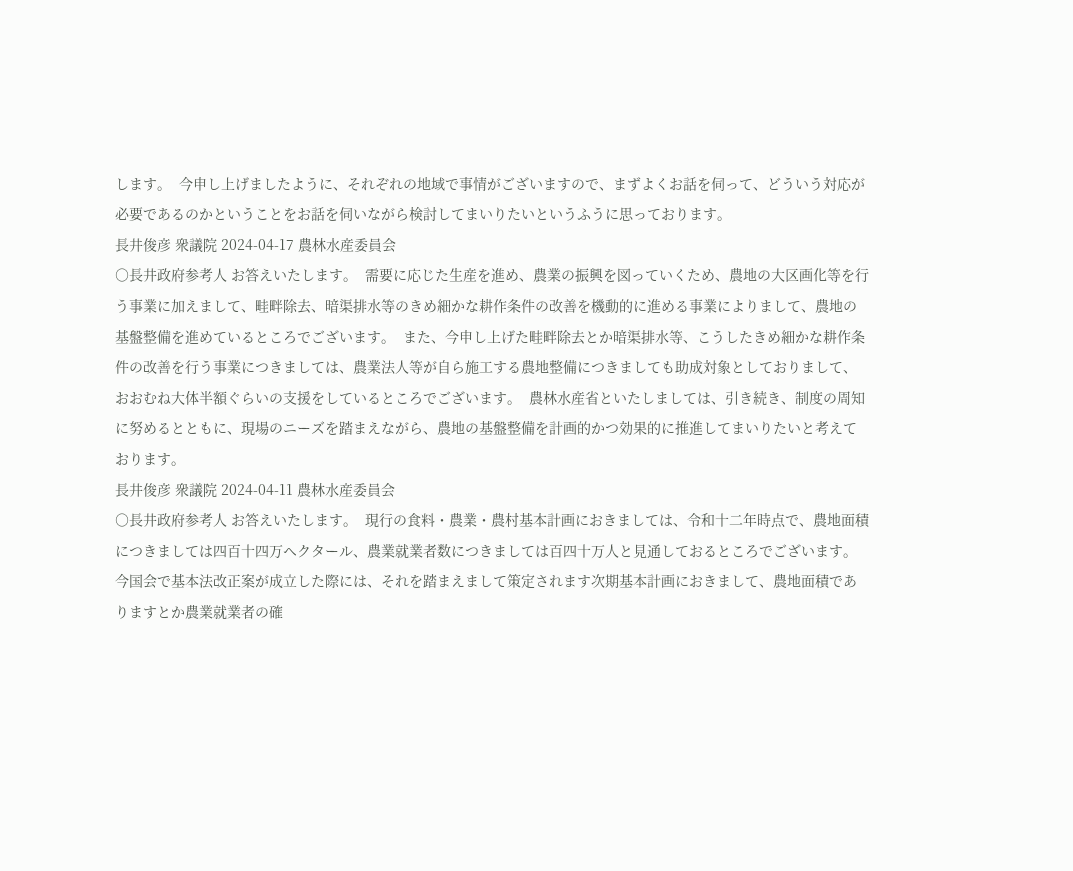します。  今申し上げましたように、それぞれの地域で事情がございますので、まずよくお話を伺って、どういう対応が必要であるのかということをお話を伺いながら検討してまいりたいというふうに思っております。
長井俊彦 衆議院 2024-04-17 農林水産委員会
○長井政府参考人 お答えいたします。  需要に応じた生産を進め、農業の振興を図っていくため、農地の大区画化等を行う事業に加えまして、畦畔除去、暗渠排水等のきめ細かな耕作条件の改善を機動的に進める事業によりまして、農地の基盤整備を進めているところでございます。  また、今申し上げた畦畔除去とか暗渠排水等、こうしたきめ細かな耕作条件の改善を行う事業につきましては、農業法人等が自ら施工する農地整備につきましても助成対象としておりまして、おおむね大体半額ぐらいの支援をしているところでございます。  農林水産省といたしましては、引き続き、制度の周知に努めるとともに、現場のニーズを踏まえながら、農地の基盤整備を計画的かつ効果的に推進してまいりたいと考えております。
長井俊彦 衆議院 2024-04-11 農林水産委員会
○長井政府参考人 お答えいたします。  現行の食料・農業・農村基本計画におきましては、令和十二年時点で、農地面積につきましては四百十四万ヘクタール、農業就業者数につきましては百四十万人と見通しておるところでございます。  今国会で基本法改正案が成立した際には、それを踏まえまして策定されます次期基本計画におきまして、農地面積でありますとか農業就業者の確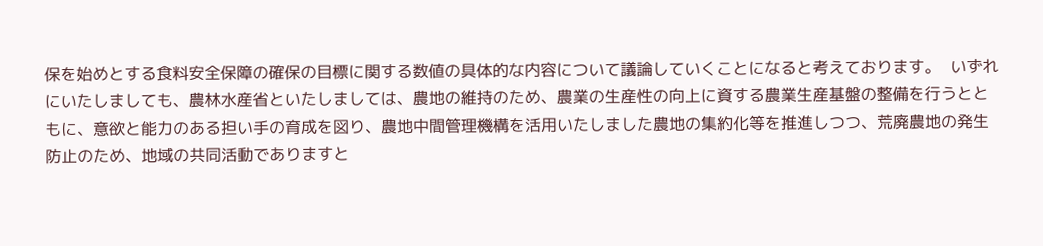保を始めとする食料安全保障の確保の目標に関する数値の具体的な内容について議論していくことになると考えております。  いずれにいたしましても、農林水産省といたしましては、農地の維持のため、農業の生産性の向上に資する農業生産基盤の整備を行うとともに、意欲と能力のある担い手の育成を図り、農地中間管理機構を活用いたしました農地の集約化等を推進しつつ、荒廃農地の発生防止のため、地域の共同活動でありますと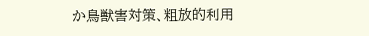か鳥獣害対策、粗放的利用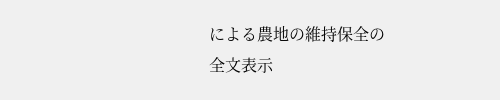による農地の維持保全の
全文表示